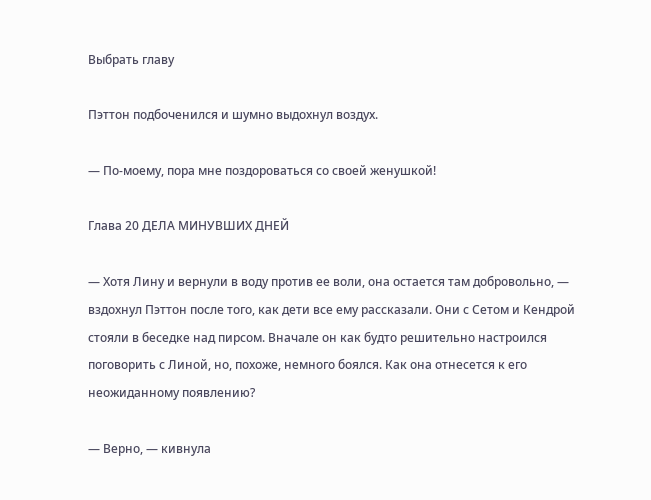Выбрать главу

Пэттон подбоченился и шумно выдохнул воздух.

— По-моему, пора мне поздороваться со своей женушкой!

Глава 20 ДЕЛА МИНУВШИХ ДНЕЙ

— Хотя Лину и вернули в воду против ее воли, она остается там добровольно, — вздохнул Пэттон после того, как дети все ему рассказали. Они с Сетом и Кендрой стояли в беседке над пирсом. Вначале он как будто решительно настроился поговорить с Линой, но, похоже, немного боялся. Как она отнесется к его неожиданному появлению?

— Верно, — кивнула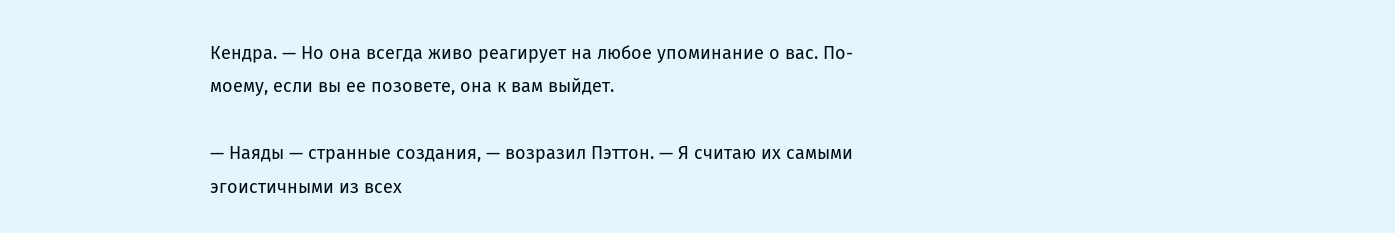Кендра. — Но она всегда живо реагирует на любое упоминание о вас. По-моему, если вы ее позовете, она к вам выйдет.

— Наяды — странные создания, — возразил Пэттон. — Я считаю их самыми эгоистичными из всех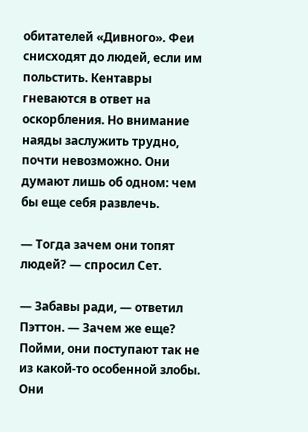обитателей «Дивного». Феи снисходят до людей, если им польстить. Кентавры гневаются в ответ на оскорбления. Но внимание наяды заслужить трудно, почти невозможно. Они думают лишь об одном: чем бы еще себя развлечь.

— Тогда зачем они топят людей? — спросил Сет.

— Забавы ради, — ответил Пэттон. — Зачем же еще? Пойми, они поступают так не из какой-то особенной злобы. Они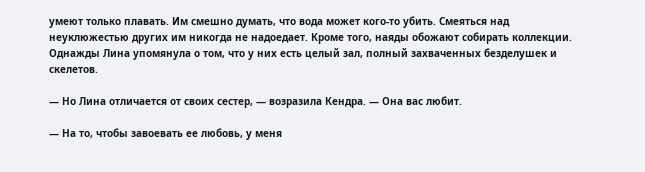умеют только плавать. Им смешно думать, что вода может кого-то убить. Смеяться над неуклюжестью других им никогда не надоедает. Кроме того, наяды обожают собирать коллекции. Однажды Лина упомянула о том, что у них есть целый зал, полный захваченных безделушек и скелетов.

— Но Лина отличается от своих сестер, — возразила Кендра. — Она вас любит.

— На то, чтобы завоевать ее любовь, у меня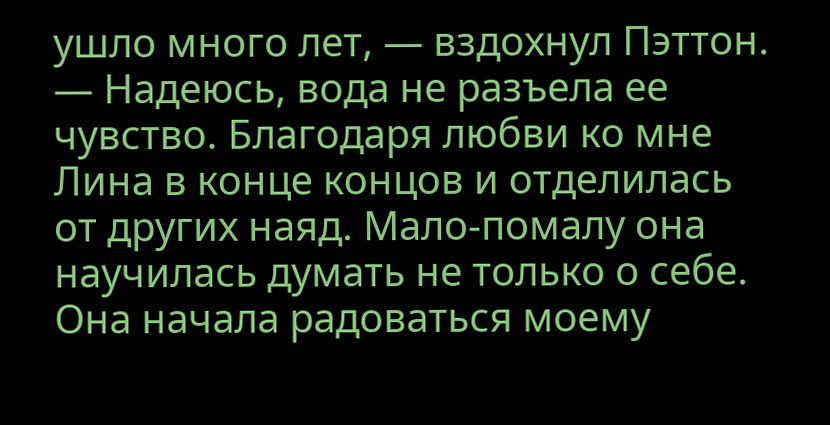ушло много лет, — вздохнул Пэттон. — Надеюсь, вода не разъела ее чувство. Благодаря любви ко мне Лина в конце концов и отделилась от других наяд. Мало-помалу она научилась думать не только о себе. Она начала радоваться моему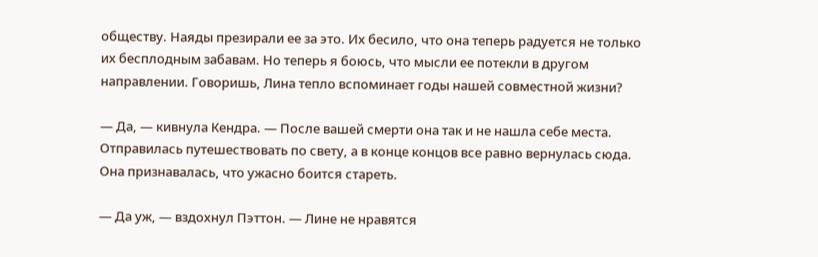обществу. Наяды презирали ее за это. Их бесило, что она теперь радуется не только их бесплодным забавам. Но теперь я боюсь, что мысли ее потекли в другом направлении. Говоришь, Лина тепло вспоминает годы нашей совместной жизни?

— Да, — кивнула Кендра. — После вашей смерти она так и не нашла себе места. Отправилась путешествовать по свету, а в конце концов все равно вернулась сюда. Она признавалась, что ужасно боится стареть.

— Да уж, — вздохнул Пэттон. — Лине не нравятся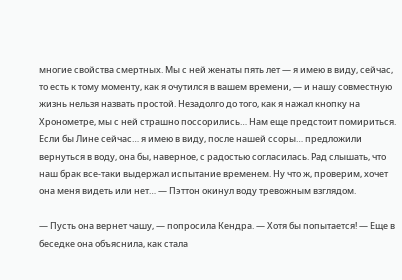многие свойства смертных. Мы с ней женаты пять лет — я имею в виду, сейчас, то есть к тому моменту, как я очутился в вашем времени, — и нашу совместную жизнь нельзя назвать простой. Незадолго до того, как я нажал кнопку на Хронометре, мы с ней страшно поссорились… Нам еще предстоит помириться. Если бы Лине сейчас… я имею в виду, после нашей ссоры… предложили вернуться в воду, она бы, наверное, с радостью согласилась. Рад слышать, что наш брак все-таки выдержал испытание временем. Ну что ж, проверим, хочет она меня видеть или нет… — Пэттон окинул воду тревожным взглядом.

— Пусть она вернет чашу, — попросила Кендра. — Хотя бы попытается! — Еще в беседке она объяснила, как стала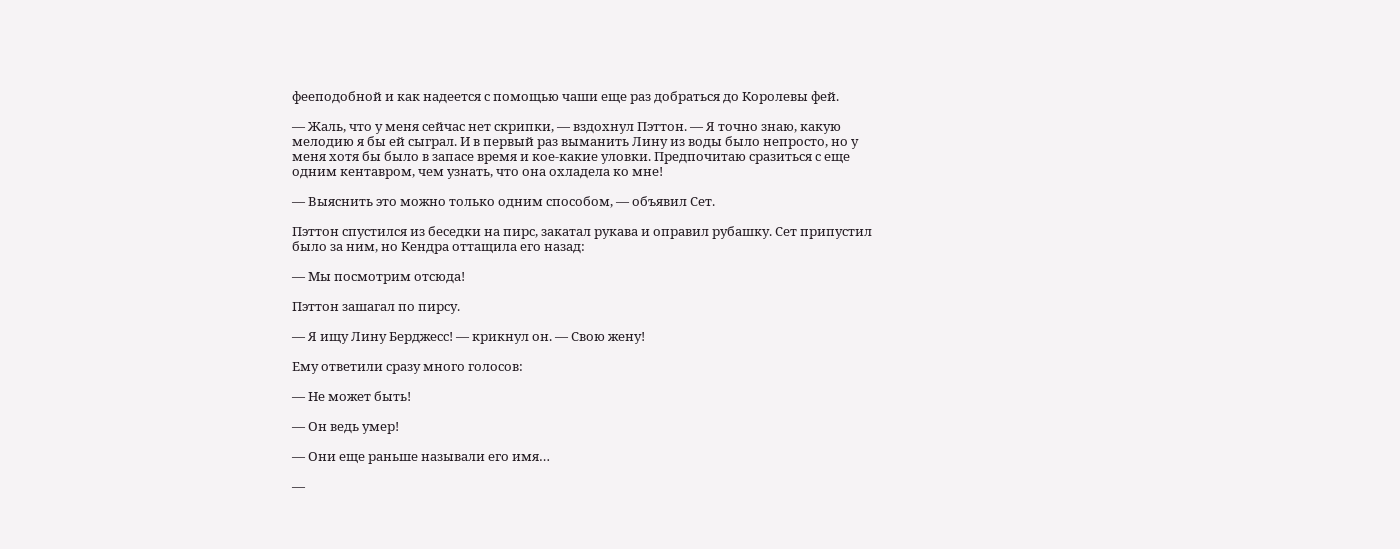фееподобной и как надеется с помощью чаши еще раз добраться до Королевы фей.

— Жаль, что у меня сейчас нет скрипки, — вздохнул Пэттон. — Я точно знаю, какую мелодию я бы ей сыграл. И в первый раз выманить Лину из воды было непросто, но у меня хотя бы было в запасе время и кое-какие уловки. Предпочитаю сразиться с еще одним кентавром, чем узнать, что она охладела ко мне!

— Выяснить это можно только одним способом, — объявил Сет.

Пэттон спустился из беседки на пирс, закатал рукава и оправил рубашку. Сет припустил было за ним, но Кендра оттащила его назад:

— Мы посмотрим отсюда!

Пэттон зашагал по пирсу.

— Я ищу Лину Берджесс! — крикнул он. — Свою жену!

Ему ответили сразу много голосов:

— Не может быть!

— Он ведь умер!

— Они еще раньше называли его имя…

—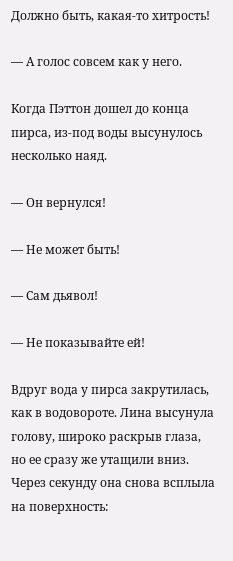Должно быть, какая-то хитрость!

— А голос совсем как у него.

Когда Пэттон дошел до конца пирса, из-под воды высунулось несколько наяд.

— Он вернулся!

— Не может быть!

— Сам дьявол!

— Не показывайте ей!

Вдруг вода у пирса закрутилась, как в водовороте. Лина высунула голову, широко раскрыв глаза, но ее сразу же утащили вниз. Через секунду она снова всплыла на поверхность: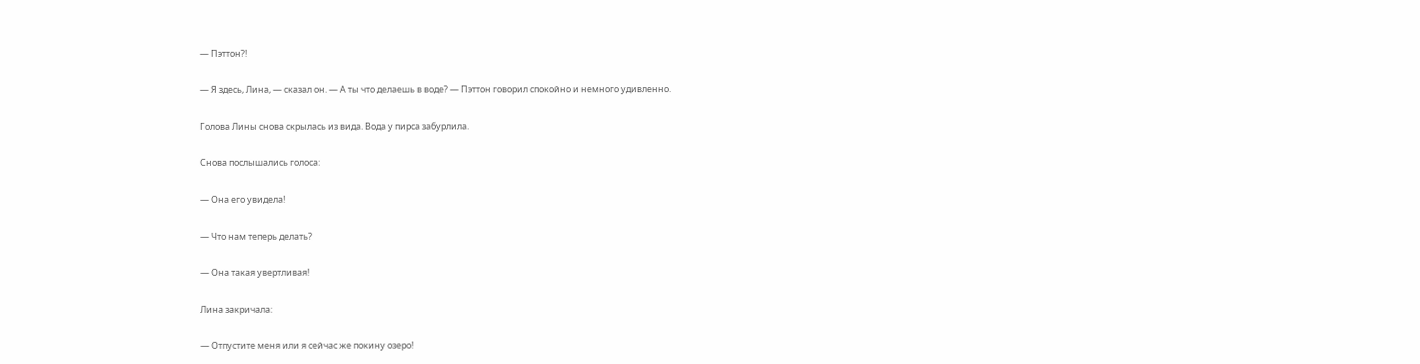— Пэттон?!

— Я здесь, Лина, — сказал он. — А ты что делаешь в воде? — Пэттон говорил спокойно и немного удивленно.

Голова Лины снова скрылась из вида. Вода у пирса забурлила.

Снова послышались голоса:

— Она его увидела!

— Что нам теперь делать?

— Она такая увертливая!

Лина закричала:

— Отпустите меня или я сейчас же покину озеро!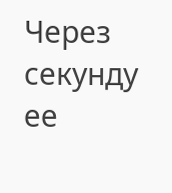Через секунду ее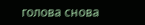голова снова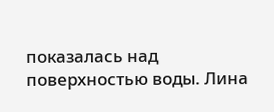показалась над поверхностью воды. Лина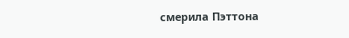смерила Пэттона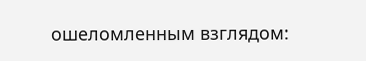ошеломленным взглядом: